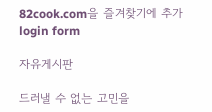82cook.com을 즐겨찾기에 추가
login form

자유게시판

드러낼 수 없는 고민을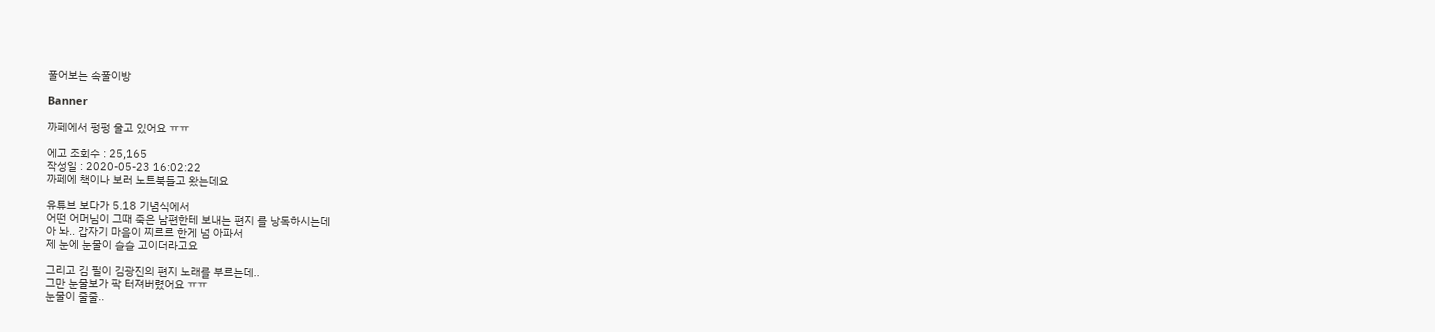풀어보는 속풀이방

Banner

까페에서 펑펑 울고 있어요 ㅠㅠ

에고 조회수 : 25,165
작성일 : 2020-05-23 16:02:22
까페에 책이나 보러 노트북들고 왔는데요

유튜브 보다가 5.18 기념식에서
어떤 어머님이 그때 죽은 남편한테 보내는 편지 를 낭독하시는데
아 놔.. 갑자기 마음이 찌르르 한게 넘 아파서
제 눈에 눈물이 슬슬 고이더라고요

그리고 김 필이 김광진의 편지 노래를 부르는데..
그만 눈물보가 팍 터져버렸어요 ㅠㅠ
눈물이 줄줄..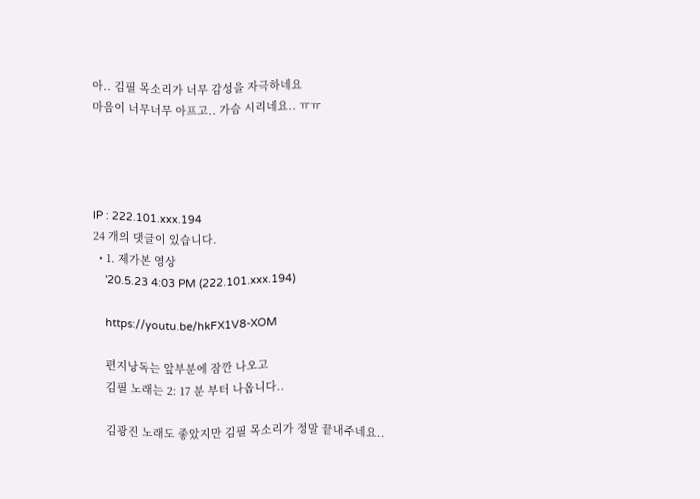아.. 김필 목소리가 너무 감성을 자극하네요
마음이 너무너무 아프고.. 가슴 시리네요.. ㅠㅠ




IP : 222.101.xxx.194
24 개의 댓글이 있습니다.
  • 1. 제가본 영상
    '20.5.23 4:03 PM (222.101.xxx.194)

    https://youtu.be/hkFX1V8-XOM

    편지낭독는 앞부분에 잠깐 나오고
    김필 노래는 2: 17 분 부터 나옵니다..

    김광진 노래도 좋았지만 김필 목소리가 정말 끝내주네요..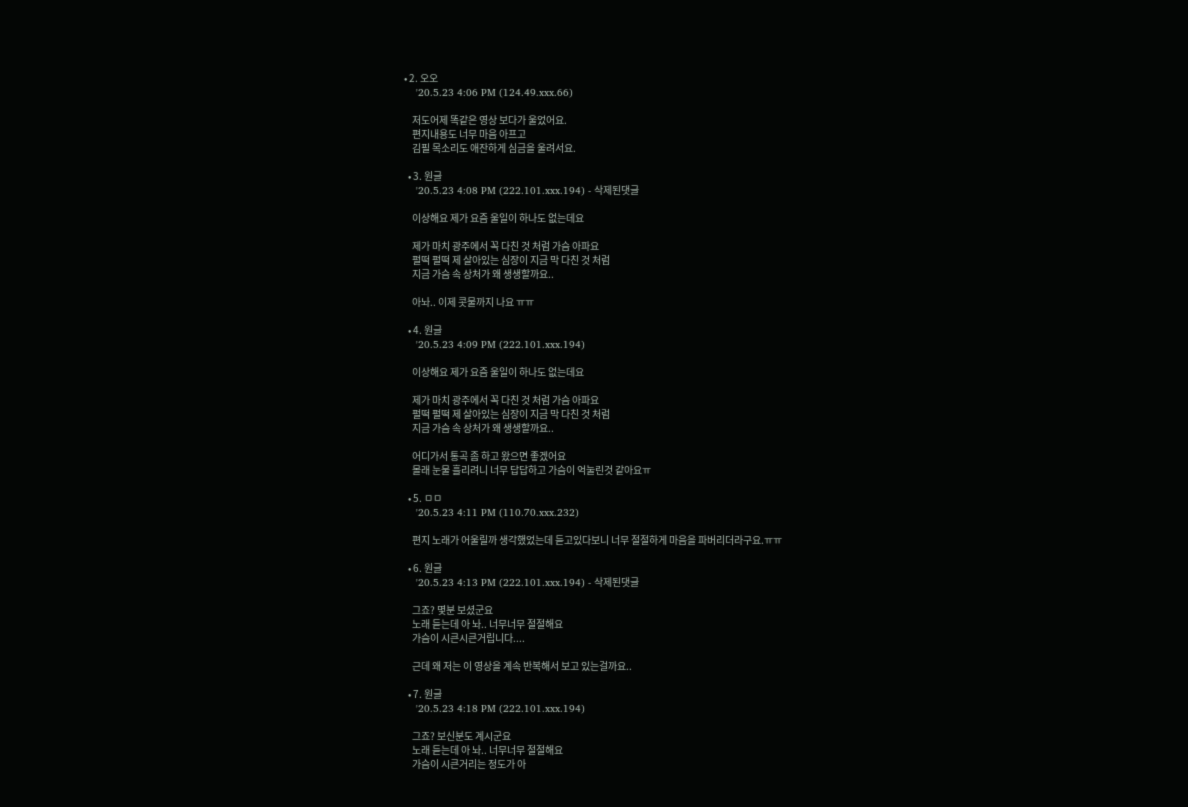• 2. 오오
    '20.5.23 4:06 PM (124.49.xxx.66)

    저도어제 똑같은 영상 보다가 울었어요.
    편지내용도 너무 마음 아프고
    김필 목소리도 애잔하게 심금을 울려서요.

  • 3. 원글
    '20.5.23 4:08 PM (222.101.xxx.194) - 삭제된댓글

    이상해요 제가 요즘 울일이 하나도 없는데요

    제가 마치 광주에서 꼭 다친 것 처럼 가슴 아파요
    펄떡 펄떡 제 살아있는 심장이 지금 막 다친 것 처럼
    지금 가슴 속 상처가 왜 생생할까요..

    아놔.. 이제 콧물까지 나요 ㅠㅠ

  • 4. 원글
    '20.5.23 4:09 PM (222.101.xxx.194)

    이상해요 제가 요즘 울일이 하나도 없는데요

    제가 마치 광주에서 꼭 다친 것 처럼 가슴 아파요
    펄떡 펄떡 제 살아있는 심장이 지금 막 다친 것 처럼
    지금 가슴 속 상처가 왜 생생할까요..

    어디가서 통곡 좀 하고 왔으면 좋겠어요
    몰래 눈물 흘리려니 너무 답답하고 가슴이 억눌린것 같아요ㅠ

  • 5. ㅁㅁ
    '20.5.23 4:11 PM (110.70.xxx.232)

    편지 노래가 어울릴까 생각했었는데 듣고있다보니 너무 절절하게 마음을 파버리더라구요.ㅠㅠ

  • 6. 원글
    '20.5.23 4:13 PM (222.101.xxx.194) - 삭제된댓글

    그죠? 몇분 보셨군요
    노래 듣는데 아 놔.. 너무너무 절절해요
    가슴이 시큰시큰거립니다....

    근데 왜 저는 이 영상을 계속 반복해서 보고 있는걸까요..

  • 7. 원글
    '20.5.23 4:18 PM (222.101.xxx.194)

    그죠? 보신분도 계시군요
    노래 듣는데 아 놔.. 너무너무 절절해요
    가슴이 시큰거리는 정도가 아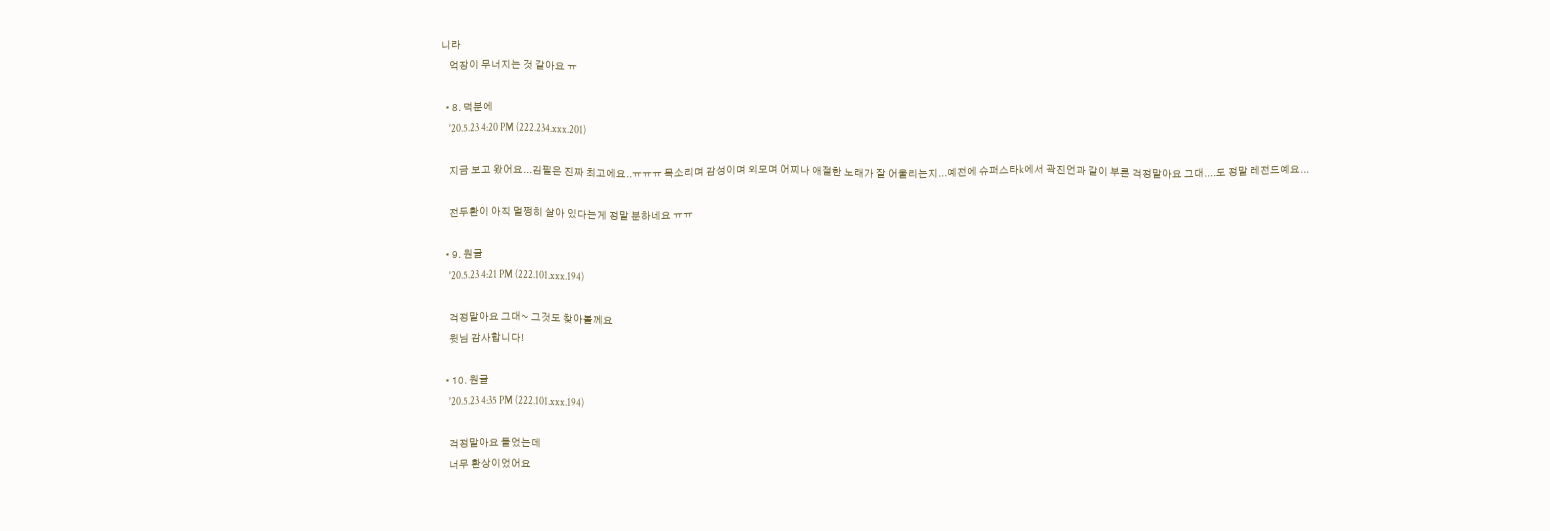니라
    억장이 무너지는 것 같아요 ㅠ

  • 8. 덕분에
    '20.5.23 4:20 PM (222.234.xxx.201)

    지금 보고 왔어요...김필은 진짜 최고에요..ㅠㅠㅠ 목소리며 감성이며 외모며 어찌나 애절한 노래가 잘 어울리는지...예전에 슈퍼스타k에서 곽진언과 같이 부른 걱정말아요 그대....도 정말 레전드예요...

    전두환이 아직 멀쩡히 살아 있다는게 정말 분하네요 ㅠㅠ

  • 9. 원글
    '20.5.23 4:21 PM (222.101.xxx.194)

    걱정말아요 그대~ 그것도 찾아볼께요
    윗님 감사합니다!

  • 10. 원글
    '20.5.23 4:35 PM (222.101.xxx.194)

    걱정말아요 들었는데
    너무 환상이었어요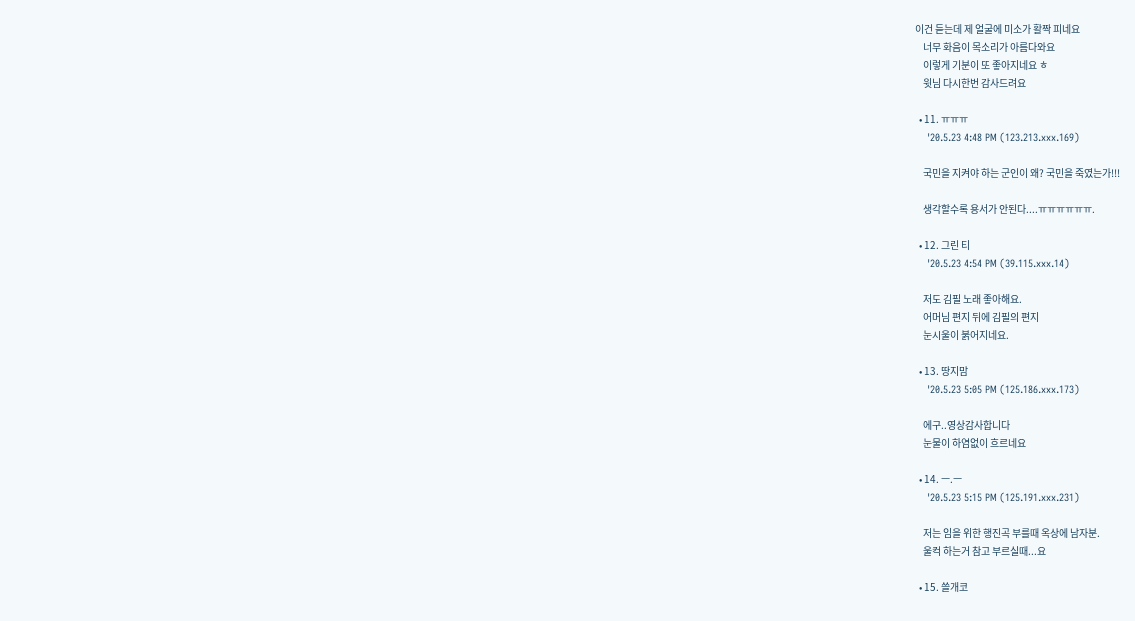이건 듣는데 제 얼굴에 미소가 활짝 피네요
    너무 화음이 목소리가 아름다와요
    이렇게 기분이 또 좋아지네요 ㅎ
    윗님 다시한번 감사드려요

  • 11. ㅠㅠㅠ
    '20.5.23 4:48 PM (123.213.xxx.169)

    국민을 지켜야 하는 군인이 왜? 국민을 죽였는가!!!

    생각할수록 용서가 안된다....ㅠㅠㅠㅠㅠㅠ.

  • 12. 그린 티
    '20.5.23 4:54 PM (39.115.xxx.14)

    저도 김필 노래 좋아해요.
    어머님 편지 뒤에 김필의 편지
    눈시울이 붉어지네요.

  • 13. 땅지맘
    '20.5.23 5:05 PM (125.186.xxx.173)

    에구..영상감사합니다
    눈물이 하염없이 흐르네요

  • 14. ㅡ.ㅡ
    '20.5.23 5:15 PM (125.191.xxx.231)

    저는 임을 위한 행진곡 부를때 옥상에 남자분.
    울컥 하는거 참고 부르실때...요

  • 15. 쓸개코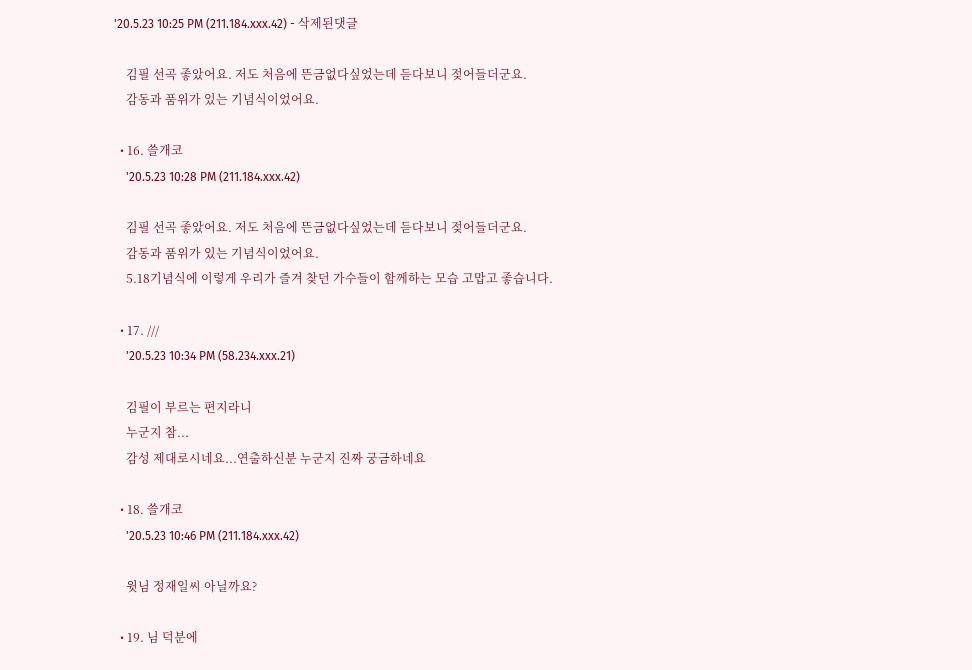'20.5.23 10:25 PM (211.184.xxx.42) - 삭제된댓글

    김필 선곡 좋았어요. 저도 처음에 뜬금없다싶었는데 듣다보니 젖어들더군요.
    감동과 품위가 있는 기념식이었어요.

  • 16. 쓸개코
    '20.5.23 10:28 PM (211.184.xxx.42)

    김필 선곡 좋았어요. 저도 처음에 뜬금없다싶었는데 듣다보니 젖어들더군요.
    감동과 품위가 있는 기념식이었어요.
    5.18기념식에 이렇게 우리가 즐겨 찾던 가수들이 함께하는 모습 고맙고 좋습니다.

  • 17. ///
    '20.5.23 10:34 PM (58.234.xxx.21)

    김필이 부르는 편지라니
    누군지 참...
    감성 제대로시네요...연출하신분 누군지 진짜 궁금하네요

  • 18. 쓸개코
    '20.5.23 10:46 PM (211.184.xxx.42)

    윗님 정재일씨 아닐까요?

  • 19. 님 덕분에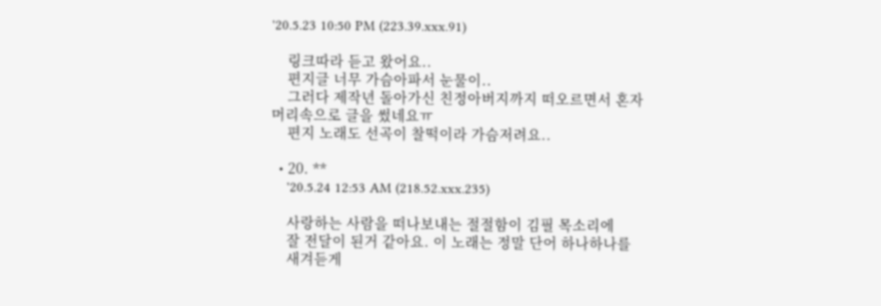'20.5.23 10:50 PM (223.39.xxx.91)

    링크따라 듣고 왔어요..
    편지글 너무 가슴아파서 눈물이..
    그러다 제작년 돌아가신 친정아버지까지 떠오르면서 혼자 머리속으로 글을 썼네요ㅠ
    편지 노래도 선곡이 찰떡이라 가슴저려요..

  • 20. **
    '20.5.24 12:53 AM (218.52.xxx.235)

    사랑하는 사람을 떠나보내는 절절함이 김필 목소리에
    잘 전달이 된거 같아요. 이 노래는 정말 단어 하나하나를
    새겨듣게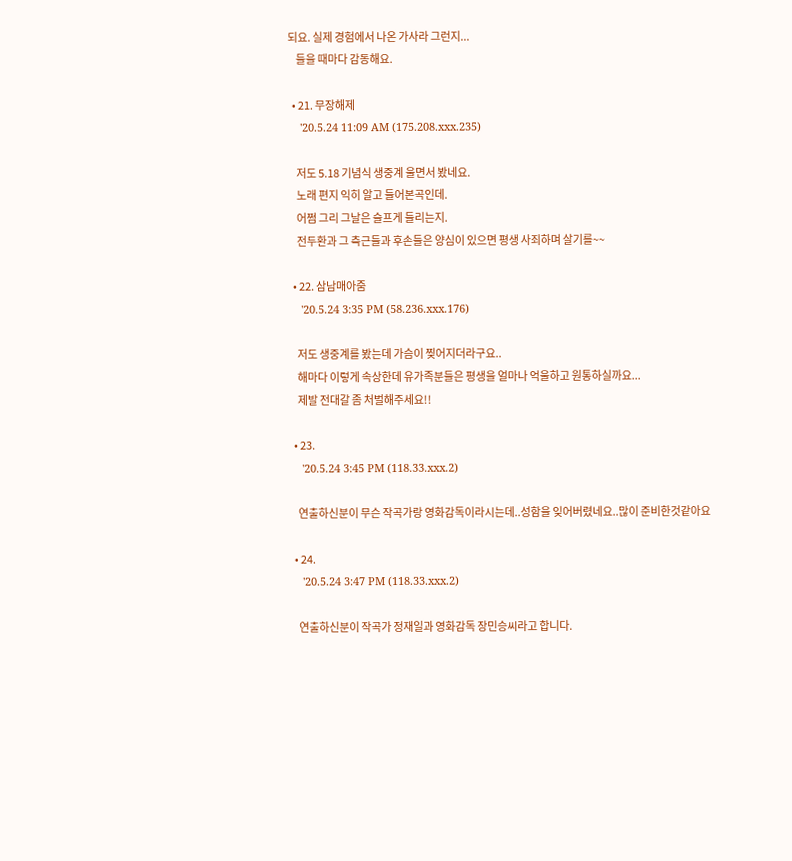되요. 실제 경험에서 나온 가사라 그런지...
    들을 때마다 감동해요.

  • 21. 무장해제
    '20.5.24 11:09 AM (175.208.xxx.235)

    저도 5.18 기념식 생중계 울면서 봤네요.
    노래 편지 익히 알고 들어본곡인데.
    어쩜 그리 그날은 슬프게 들리는지.
    전두환과 그 측근들과 후손들은 양심이 있으면 평생 사죄하며 살기를~~

  • 22. 삼남매아줌
    '20.5.24 3:35 PM (58.236.xxx.176)

    저도 생중계를 봤는데 가슴이 찢어지더라구요..
    해마다 이렇게 속상한데 유가족분들은 평생을 얼마나 억울하고 원통하실까요...
    제발 전대갈 좀 처벌해주세요!!

  • 23.
    '20.5.24 3:45 PM (118.33.xxx.2)

    연출하신분이 무슨 작곡가랑 영화감독이라시는데..성함을 잊어버렸네요..많이 준비한것같아요

  • 24.
    '20.5.24 3:47 PM (118.33.xxx.2)

    연출하신분이 작곡가 정재일과 영화감독 장민승씨라고 합니다.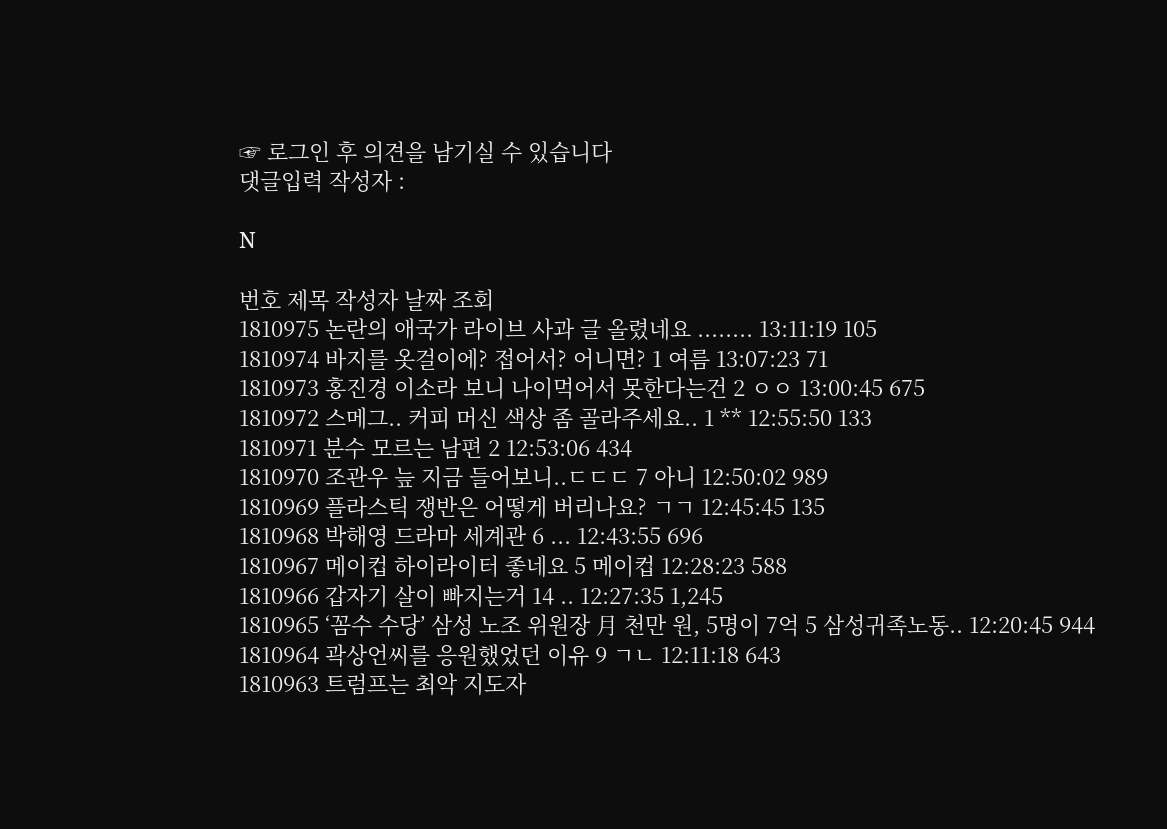☞ 로그인 후 의견을 남기실 수 있습니다
댓글입력 작성자 :

N

번호 제목 작성자 날짜 조회
1810975 논란의 애국가 라이브 사과 글 올렸네요 ........ 13:11:19 105
1810974 바지를 옷걸이에? 접어서? 어니면? 1 여름 13:07:23 71
1810973 홍진경 이소라 보니 나이먹어서 못한다는건 2 ㅇㅇ 13:00:45 675
1810972 스메그.. 커피 머신 색상 좀 골라주세요.. 1 ** 12:55:50 133
1810971 분수 모르는 남편 2 12:53:06 434
1810970 조관우 늪 지금 들어보니..ㄷㄷㄷ 7 아니 12:50:02 989
1810969 플라스틱 쟁반은 어떻게 버리나요? ㄱㄱ 12:45:45 135
1810968 박해영 드라마 세계관 6 ... 12:43:55 696
1810967 메이컵 하이라이터 좋네요 5 메이컵 12:28:23 588
1810966 갑자기 살이 빠지는거 14 .. 12:27:35 1,245
1810965 ‘꼼수 수당’ 삼성 노조 위원장 月 천만 원, 5명이 7억 5 삼성귀족노동.. 12:20:45 944
1810964 곽상언씨를 응원했었던 이유 9 ㄱㄴ 12:11:18 643
1810963 트럼프는 최악 지도자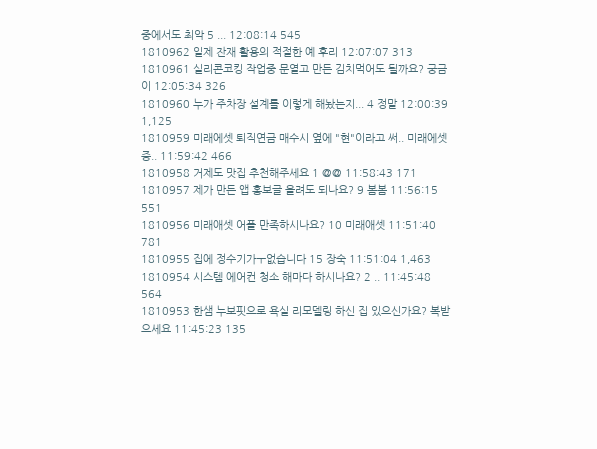중에서도 최악 5 ... 12:08:14 545
1810962 일제 잔재 활용의 적절한 예 후리 12:07:07 313
1810961 실리콘코킹 작업중 문열고 만든 김치먹어도 될까요? 궁금이 12:05:34 326
1810960 누가 주차장 설계를 이렇게 해놨는지... 4 정말 12:00:39 1,125
1810959 미래에셋 퇴직연금 매수시 옆에 "현"이라고 써.. 미래에셋 증.. 11:59:42 466
1810958 거제도 맛집 추천해주세요 1 @@ 11:58:43 171
1810957 제가 만든 앱 홍보글 올려도 되나요? 9 봄봄 11:56:15 551
1810956 미래애셋 어플 만족하시나요? 10 미래애셋 11:51:40 781
1810955 집에 정수기가ㅜ없습니다 15 장숙 11:51:04 1,463
1810954 시스템 에어컨 청소 해마다 하시나요? 2 .. 11:45:48 564
1810953 한샘 누보핏으로 욕실 리모델링 하신 집 있으신가요? 복받으세요 11:45:23 135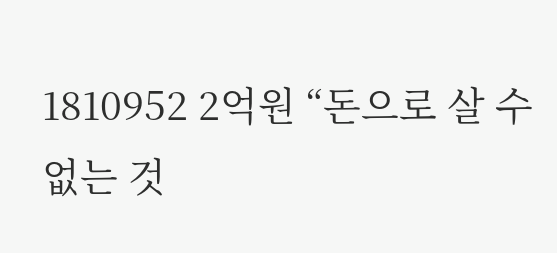1810952 2억원 “돈으로 살 수 없는 것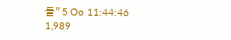들” 5 Oo 11:44:46 1,989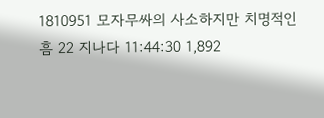1810951 모자무싸의 사소하지만 치명적인 흠 22 지나다 11:44:30 1,892